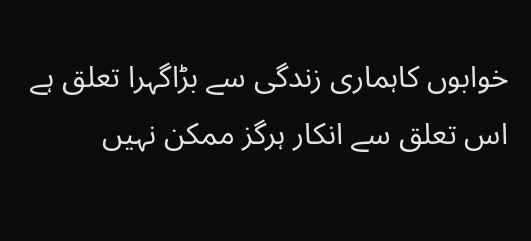خوابوں کاہماری زندگی سے بڑاگہرا تعلق ہے اس تعلق سے انکار ہرگز ممکن نہیں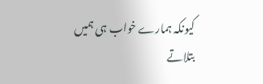کیونکہ ہمارے خواب ہی ہمیں بتلاتے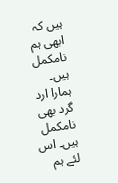ہیں کہ ابھی ہم نامکمل ہیں۔ ہمارا ارد گرد بھی نامکمل ہیں۔ اس لئے ہم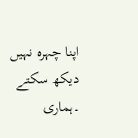اپنا چہرہ نہیں دیکھ سکتے ۔ہماری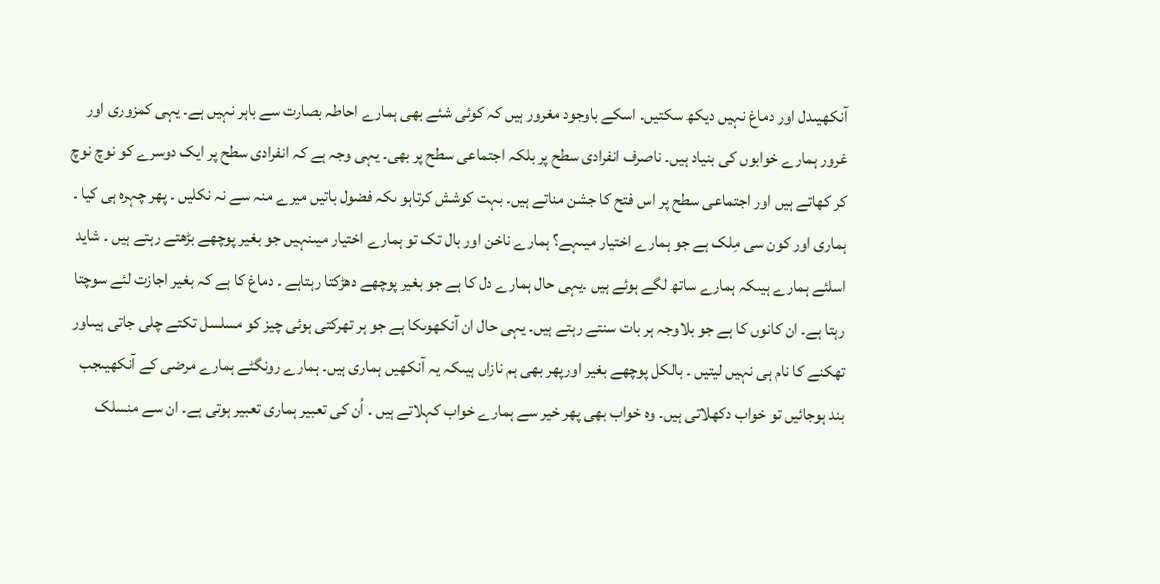آنکھیںدل اور دماغ نہیں دیکھ سکتیں۔ اسکے باوجود مغرور ہیں کہ کوئی شئے بھی ہمارے احاطہ بصارت سے باہر نہیں ہے۔ یہی کمزوری اور غرور ہمارے خوابوں کی بنیاد ہیں۔ ناصرف انفرادی سطح پر بلکہ اجتماعی سطح پر بھی۔ یہی وجہ ہے کہ انفرادی سطح پر ایک دوسرے کو نوچ نوچ کر کھاتے ہیں اور اجتماعی سطح پر اس فتح کا جشن مناتے ہیں۔ بہت کوشش کرتاہو ںکہ فضول باتیں میرے منہ سے نہ نکلیں ۔ پھر چہرہ ہی کیا ۔ ہماری اور کون سی مِلک ہے جو ہمارے اختیار میںہے؟ ہمارے ناخن اور بال تک تو ہمارے اختیار میںنہیں جو بغیر پوچھے بڑھتے رہتے ہیں ۔ شاید اسلئے ہمارے ہیںکہ ہمارے ساتھ لگے ہوئے ہیں ۔یہی حال ہمارے دل کا ہے جو بغیر پوچھے دھڑکتا رہتاہے ۔ دماغ کا ہے کہ بغیر اجازت لئے سوچتا رہتا ہے۔ ان کانوں کا ہے جو بلاوجہ ہر بات سنتے رہتے ہیں۔ یہی حال ان آنکھوںکا ہے جو ہر تھرکتی ہوئی چیز کو مسلسل تکتے چلی جاتی ہیںاور تھکنے کا نام ہی نہیں لیتیں ۔ بالکل پوچھے بغیر اورپھر بھی ہم نازاں ہیںکہ یہ آنکھیں ہماری ہیں۔ ہمارے رونگٹے ہمارے مرضی کے آنکھیںجب بند ہوجائیں تو خواب دکھلاتی ہیں۔ وہ خواب بھی پھر خیر سے ہمارے خواب کہلاتے ہیں ۔ اُن کی تعبیر ہماری تعبیر ہوتی ہے۔ ان سے منسلک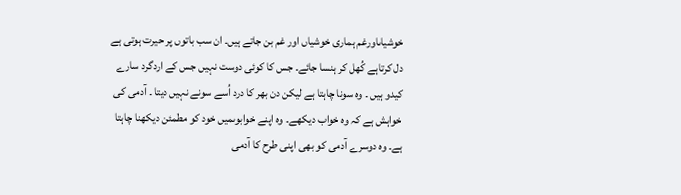خوشیاںاورغم ہماری خوشیاں اور غم بن جاتے ہیں۔ ان سب باتوں پر حیرت ہوتی ہے دل کرتاہے کُھل کر ہنسا جائے۔ جس کا کوئی دوست نہیں جس کے اردگرد سارے کیدو ہیں ۔ وہ سونا چاہتا ہے لیکن دن بھر کا درد اُسے سونے نہیں دیتا ۔ آدمی کی خواہش ہے کہ وہ خواب دیکھے۔ وہ اپنے خوابوںمیں خود کو مطمئن دیکھنا چاہتا ہے۔ وہ دوسرے آدمی کو بھی اپنی طرح کا آدمی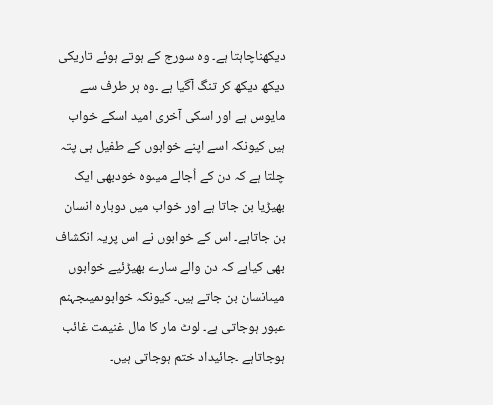دیکھناچاہتا ہے۔ وہ سورج کے ہوتے ہوئے تاریکی دیکھ دیکھ کر تنگ آگیا ہے ۔وہ ہر طرف سے مایوس ہے اور اسکی آخری امید اسکے خواب ہیں کیونکہ اسے اپنے خوابوں کے طفیل ہی پتہ چلتا ہے کہ دن کے اُجالے میںوہ خودبھی ایک بھیڑیا بن جاتا ہے اور خواب میں دوبارہ انسان بن جاتاہے۔ اس کے خوابوں نے اس پریہ انکشاف بھی کیاہے کہ دن والے سارے بھیڑئیے خوابوں میںانسان بن جاتے ہیں۔ کیونکہ خوابوںمیںجہنم عبور ہوجاتی ہے۔ لوٹ مار کا مال غنیمت غائب ہوجاتاہے ۔جائیداد ختم ہوجاتی ہیں۔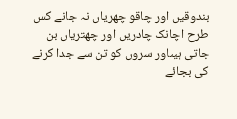بندوقیں اور چاقو چھریاں نہ جانے کس طرح اچانک چادریں اور چھتریاں بن جاتی ہیںاور سروں کو تن سے جدا کرنے کی بجائے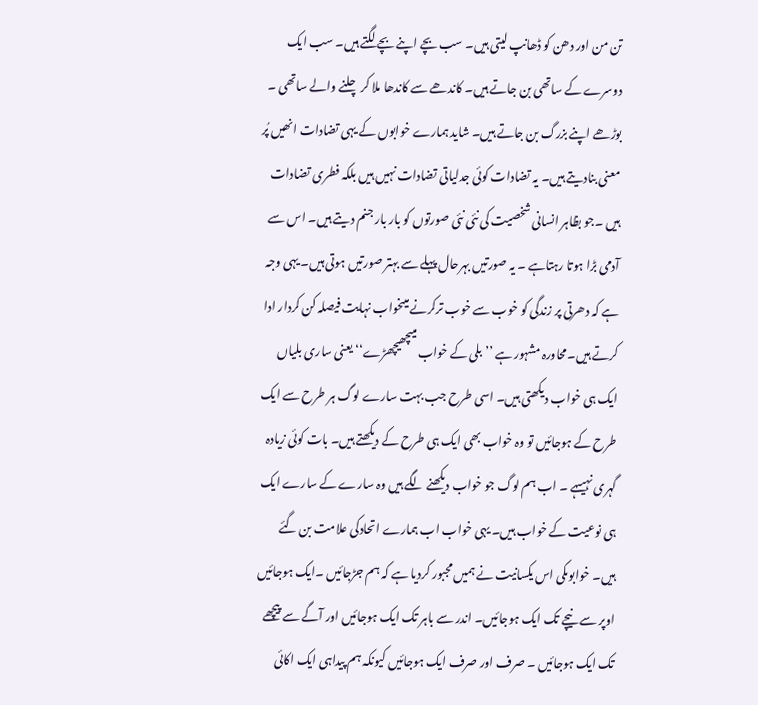تن من اور دھن کو ڈھانپ لیتی ہیں۔ سب بچے اپنے بچے لگتے ہیں۔ سب ایک دوسرے کے ساتھی بن جاتے ہیں۔ کاندھے سے کاندھا ملا کر چلنے والے ساتھی ۔ بوڑھے اپنے بزرگ بن جاتے ہیں۔ شاید ہمارے خوابوں کے یہی تضادات انھیں پُر معنی بنادیتے ہیں۔ یہ تضادات کوئی جدلیاتی تضادات نہیں ہیں بلکہ فطری تضادات ہیں ۔جو بظاہر انسانی شخصیت کی نئی نئی صورتوں کو بار بار جنم دیتے ہیں۔ اس سے آدمی بڑا ہوتا رہتاہے ۔ یہ صورتیں بہرحال پہلے سے بہتر صورتیں ہوتی ہیں۔ یہی وجہ ہے کہ دھرتی پر زندگی کو خوب سے خوب ترکرنے میںخواب نہایت فیصلہ کن کردار ادا کرتے ہیں۔محاورہ مشہور ہے ’’بلی کے خواب میںچھیچھڑے‘‘ یعنی ساری بلیاں ایک ہی خواب دیکھتی ہیں۔ اسی طرح جب بہت سارے لوگ ہر طرح سے ایک طرح کے ہوجائیں تو وہ خواب بھی ایک ہی طرح کے دیکھتے ہیں۔ بات کوئی زیادہ گہری نہیںہے ۔ اب ہم لوگ جو خواب دیکھنے لگے ہیں وہ سارے کے سارے ایک ہی نوعیت کے خواب ہیں۔ یہی خواب اب ہمارے اتحادکی علامت بن گئے ہیں۔ خوابوںکی اس یکسانیت نے ہمیں مجبور کردیا ہے کہ ہم جڑجائیں ۔ایک ہوجائیں اوپر سے نیچے تک ایک ہوجائیں۔ اندر سے باہر تک ایک ہوجائیں اور آگے سے پیچھے تک ایک ہوجائیں ۔ صرف اور صرف ایک ہوجائیں کیونکہ ہم پیداہی ایک اکائی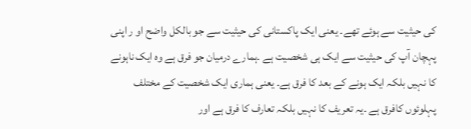کی حیثیت سے ہوئے تھے۔ یعنی ایک پاکستانی کی حیثیت سے جو بالکل واضح او ر اپنی پہچان آپ کی حیثیت سے ایک ہی شخصیت ہے ۔ہمارے درمیان جو فرق ہے وہ ایک ناہونے کا نہیں بلکہ ایک ہونے کے بعد کا فرق ہے۔ یعنی ہماری ایک شخصیت کے مختلف پہلوئوں کافرق ہے ۔یہ تعریف کا نہیں بلکہ تعارف کا فرق ہے اور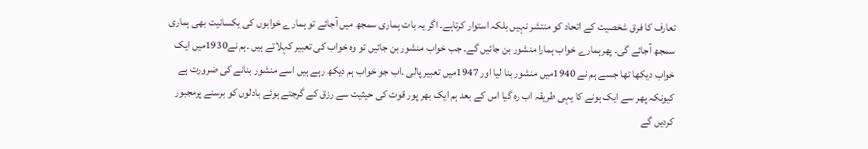تعارف کا فرق شخصیت کے اتحاد کو منتشر نہیں بلکہ استوار کرتاہے۔ اگر یہ بات ہماری سمجھ میں آجائے تو ہمارے خوابوں کی یکسانیت بھی ہماری سمجھ آجائے گی۔ پھرہمارے خواب ہمارا منشور بن جائیں گے۔ جب خواب منشور بن جائیں تو وہ خواب کی تعبیر کہلاتے ہیں ۔ہم نے1930میں ایک خواب دیکھا تھا جسے ہم نے 1940میں منشور بنا لیا اور 1947میں تعبیر پالی ۔اب جو خواب ہم دیکھ رہے ہیں اسے منشور بنانے کی ضرورت ہے کیونکہ پھر سے ایک ہونے کا یہی طریقہ اب رہ گیا اس کے بعد ہم ایک بھر پور قوت کی حیثیت سے رزق کے گرجتے ہوئے بادلوں کو برسنے پرمجبور کردیں گے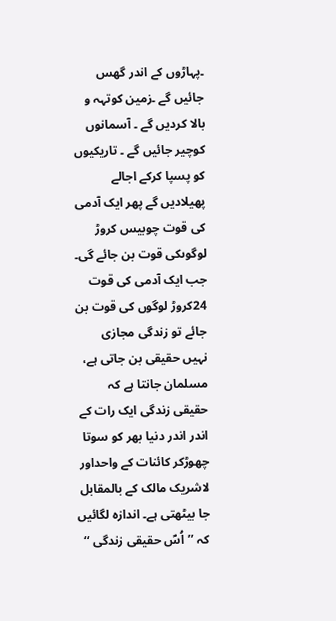۔پہاڑوں کے اندر گھس جائیں گے ۔زمین کوتہہ و بالا کردیں گے ۔ آسمانوں کوچیر جائیں گے ۔ تاریکیوں کو پسپا کرکے اجالے پھیلادیں گے پھر ایک آدمی کی قوت چوبیس کروڑ لوگوںکی قوت بن جائے گی۔ جب ایک آدمی کی قوت 24کروڑ لوگوں کی قوت بن جائے تو زندگی مجازی نہیں حقیقی بن جاتی ہے، مسلمان جانتا ہے کہ حقیقی زندگی ایک رات کے اندر اندر دنیا بھر کو سوتا چھوڑکر کائنات کے واحداور لاشریک مالک کے بالمقابل جا بیٹھتی ہے۔ اندازہ لگائیں کہ ’’اُسؐ حقیقی زندگی ‘‘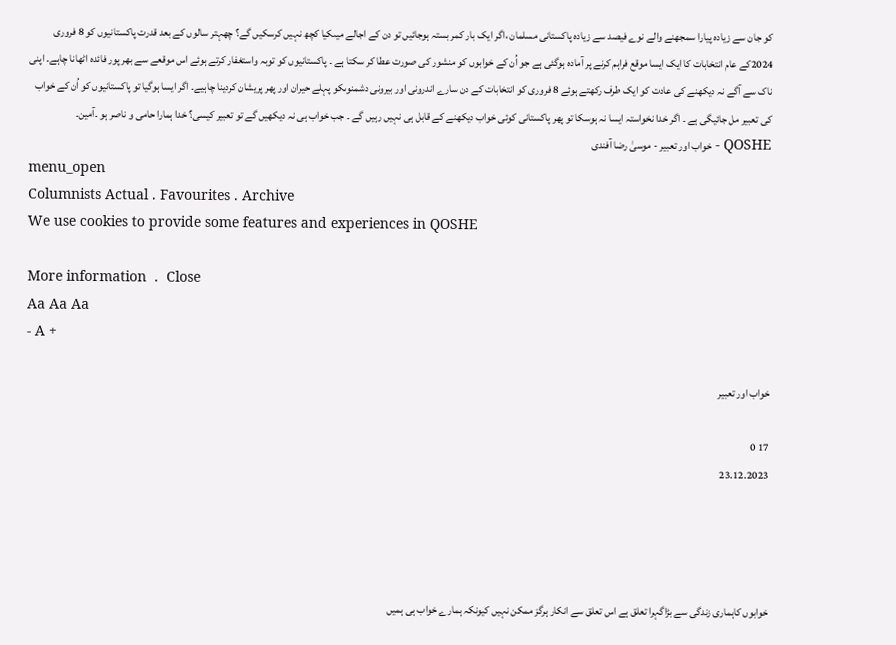کو جان سے زیادہ پیارا سمجھنے والے نوے فیصد سے زیادہ پاکستانی مسلمان ،اگر ایک بار کمر بستہ ہوجائیں تو دن کے اجالے میںکیا کچھ نہیں کرسکیں گے؟ چھہتر سالوں کے بعد قدرت پاکستانیوں کو 8 فروری 2024کے عام انتخابات کا ایک ایسا موقع فراہم کرنے پر آمادہ ہوگئی ہے جو اُن کے خوابوں کو منشور کی صورت عطا کر سکتا ہے ۔ پاکستانیوں کو توبہ واستغفار کرتے ہوئے اس موقعے سے بھر پور فائدہ اٹھانا چاہے۔ اپنی ناک سے آگے نہ دیکھنے کی عادت کو ایک طرف رکھتے ہوئے 8 فروری کو انتخابات کے دن سارے اندرونی اور بیرونی دشمنوںکو پہلے حیران اور پھر پریشان کردینا چاہیے۔ اگر ایسا ہوگیا تو پاکستانیوں کو اُن کے خواب کی تعبیر مل جائیگی ہے ۔ اگر خدا نخواستہ ایسا نہ ہوسکا تو پھر پاکستانی کوئی خواب دیکھنے کے قابل ہی نہیں رہیں گے ۔ جب خواب ہی نہ دیکھیں گے تو تعبیر کیسی؟ خدا ہمارا حامی و ناصر ہو ۔آمین۔
QOSHE - خواب اور تعبیر - موسیٰ رضا آفندی
menu_open
Columnists Actual . Favourites . Archive
We use cookies to provide some features and experiences in QOSHE

More information  .  Close
Aa Aa Aa
- A +

خواب اور تعبیر

17 0
23.12.2023




خوابوں کاہماری زندگی سے بڑاگہرا تعلق ہے اس تعلق سے انکار ہرگز ممکن نہیں کیونکہ ہمارے خواب ہی ہمیں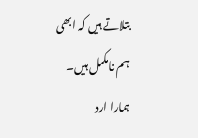بتلاتے ہیں کہ ابھی ہم نامکمل ہیں۔ ہمارا ارد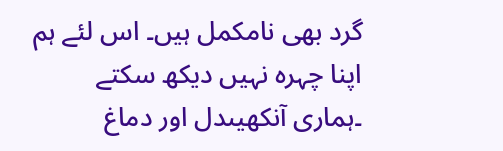گرد بھی نامکمل ہیں۔ اس لئے ہم اپنا چہرہ نہیں دیکھ سکتے ۔ہماری آنکھیںدل اور دماغ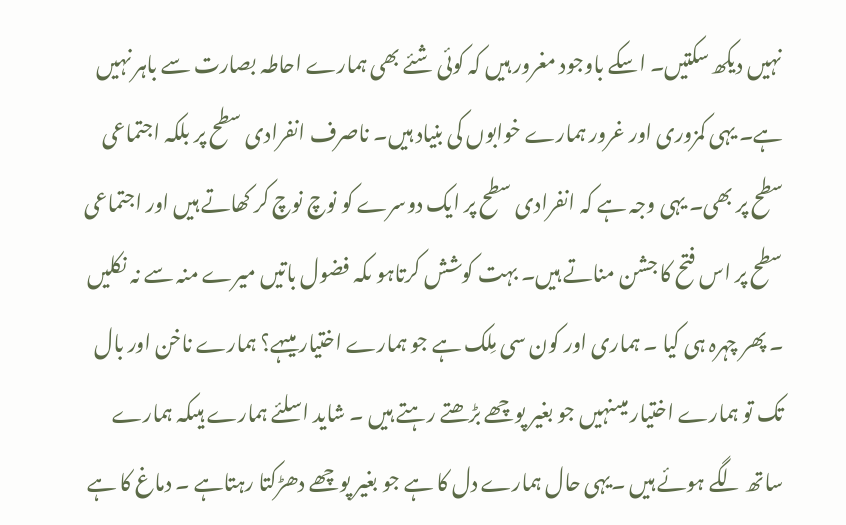نہیں دیکھ سکتیں۔ اسکے باوجود مغرور ہیں کہ کوئی شئے بھی ہمارے احاطہ بصارت سے باہر نہیں ہے۔ یہی کمزوری اور غرور ہمارے خوابوں کی بنیاد ہیں۔ ناصرف انفرادی سطح پر بلکہ اجتماعی سطح پر بھی۔ یہی وجہ ہے کہ انفرادی سطح پر ایک دوسرے کو نوچ نوچ کر کھاتے ہیں اور اجتماعی سطح پر اس فتح کا جشن مناتے ہیں۔ بہت کوشش کرتاہو ںکہ فضول باتیں میرے منہ سے نہ نکلیں ۔ پھر چہرہ ہی کیا ۔ ہماری اور کون سی مِلک ہے جو ہمارے اختیار میںہے؟ ہمارے ناخن اور بال تک تو ہمارے اختیار میںنہیں جو بغیر پوچھے بڑھتے رہتے ہیں ۔ شاید اسلئے ہمارے ہیںکہ ہمارے ساتھ لگے ہوئے ہیں ۔یہی حال ہمارے دل کا ہے جو بغیر پوچھے دھڑکتا رہتاہے ۔ دماغ کا ہے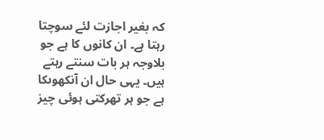کہ بغیر اجازت لئے سوچتا رہتا ہے۔ ان کانوں کا ہے جو بلاوجہ ہر بات سنتے رہتے ہیں۔ یہی حال ان آنکھوںکا ہے جو ہر تھرکتی ہوئی چیز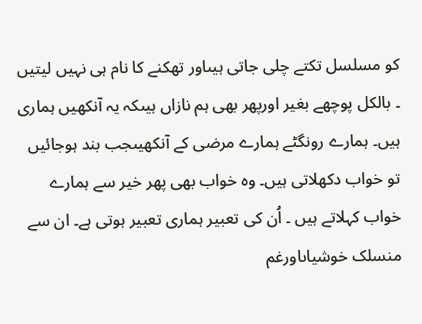کو مسلسل تکتے چلی جاتی ہیںاور تھکنے کا نام ہی نہیں لیتیں ۔ بالکل پوچھے بغیر اورپھر بھی ہم نازاں ہیںکہ یہ آنکھیں ہماری ہیں۔ ہمارے رونگٹے ہمارے مرضی کے آنکھیںجب بند ہوجائیں تو خواب دکھلاتی ہیں۔ وہ خواب بھی پھر خیر سے ہمارے خواب کہلاتے ہیں ۔ اُن کی تعبیر ہماری تعبیر ہوتی ہے۔ ان سے منسلک خوشیاںاورغم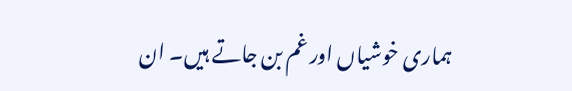ہماری خوشیاں اور غم بن جاتے ہیں۔ ان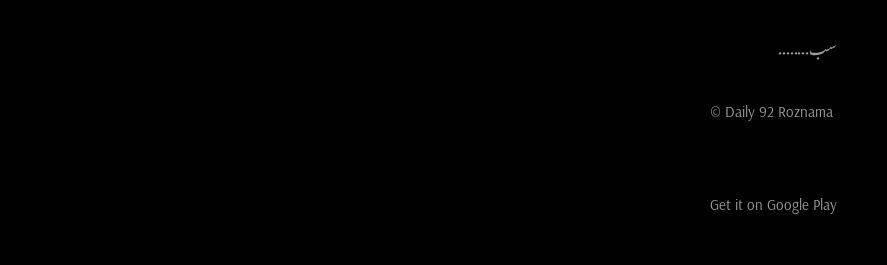سب........

© Daily 92 Roznama


Get it on Google Play